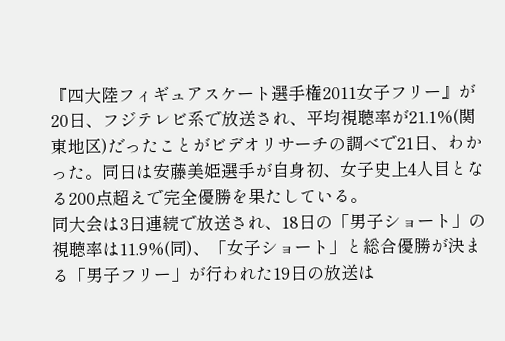『四大陸フィギュアスケート選手権2011女子フリー』が20日、フジテレビ系で放送され、平均視聴率が21.1%(関東地区)だったことがビデオリサーチの調べで21日、わかった。同日は安藤美姫選手が自身初、女子史上4人目となる200点超えで完全優勝を果たしている。
同大会は3日連続で放送され、18日の「男子ショート」の視聴率は11.9%(同)、「女子ショート」と総合優勝が決まる「男子フリー」が行われた19日の放送は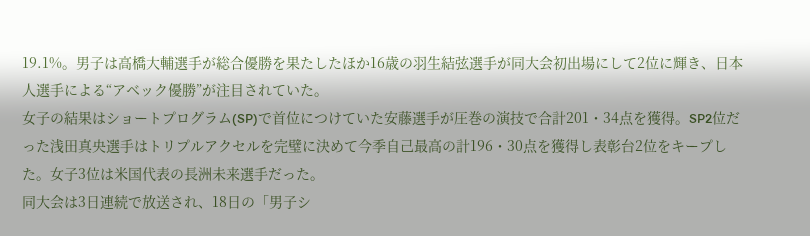19.1%。男子は高橋大輔選手が総合優勝を果たしたほか16歳の羽生結弦選手が同大会初出場にして2位に輝き、日本人選手による“アベック優勝”が注目されていた。
女子の結果はショートプログラム(SP)で首位につけていた安藤選手が圧巻の演技で合計201・34点を獲得。SP2位だった浅田真央選手はトリプルアクセルを完璧に決めて今季自己最高の計196・30点を獲得し表彰台2位をキープした。女子3位は米国代表の長洲未来選手だった。
同大会は3日連続で放送され、18日の「男子シ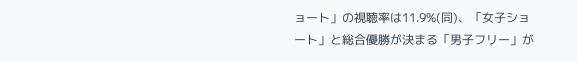ョート」の視聴率は11.9%(同)、「女子ショート」と総合優勝が決まる「男子フリー」が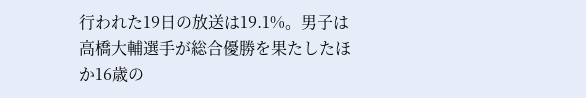行われた19日の放送は19.1%。男子は高橋大輔選手が総合優勝を果たしたほか16歳の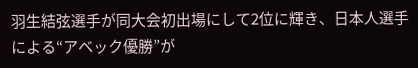羽生結弦選手が同大会初出場にして2位に輝き、日本人選手による“アベック優勝”が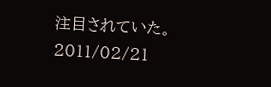注目されていた。
2011/02/21